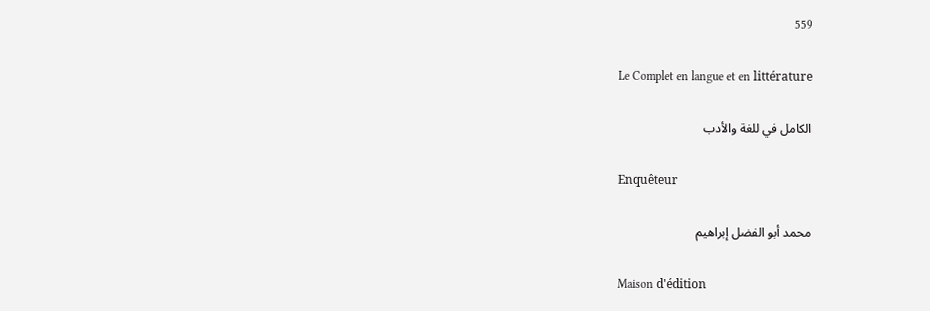559

Le Complet en langue et en littérature

الكامل في للغة والأدب

Enquêteur

محمد أبو الفضل إبراهيم

Maison d'édition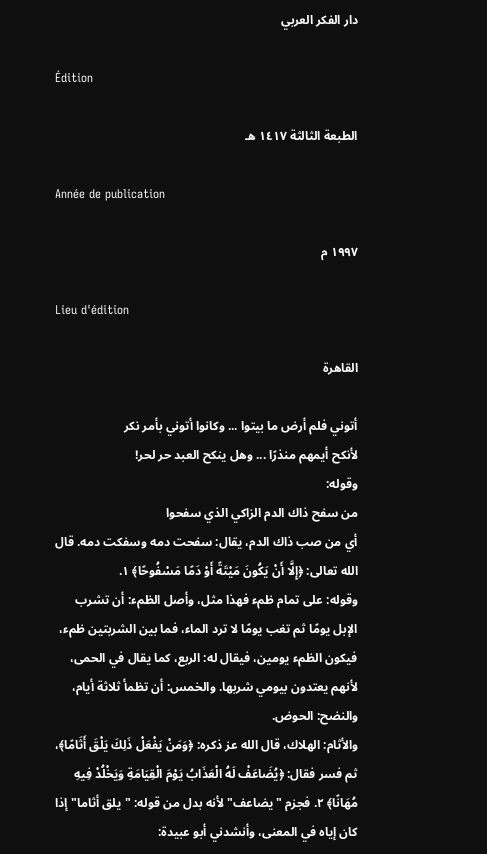دار الفكر العربي

Édition

الطبعة الثالثة ١٤١٧ هـ

Année de publication

١٩٩٧ م

Lieu d'édition

القاهرة

أتوني فلم أرض ما بيتوا ... وكانوا أتوني بأمر نكر
لأنكح أيمهم منذرًا ... وهل ينكح العبد حر لحر!
وقوله:
من سفح ذاك الدم الزاكي الذي سفحوا
أي من صب ذاك الدم، يقال: سفحت دمه وسفكت دمه. قال الله تعالى: ﴿إِلَّا أَنْ يَكُونَ مَيْتَةً أَوْ دَمًا مَسْفُوحًا﴾ ١.
وقوله: على تمام ظمء فهذا مثل، وأصل الظمء: أن تشرب الإبل يومًا ثم تغب يومًا لا ترد الماء، فما بين الشربتين ظمء، فيكون الظمء يومين، فيقال له: الربع، كما يقال في الحمى، لأنهم يعتدون بيومي شربها. والخمس: أن تظمأ ثلاثة أيام، والنضح: الحوض.
والأثام: الهلاك، قال الله عز ذكره: ﴿وَمَنْ يَفْعَلْ ذَلِكَ يَلْقَ أَثَامًا﴾، ثم فسر فقال: ﴿يُضَاعَفْ لَهُ الْعَذَابُ يَوْمَ الْقِيَامَةِ وَيَخْلُدْ فِيهِ مُهَانًا﴾ ٢. فجزم "يضاعف" لأنه بدل من قوله: "يلق أثاما" إذا كان إياه في المعنى، وأنشدني أبو عبيدة: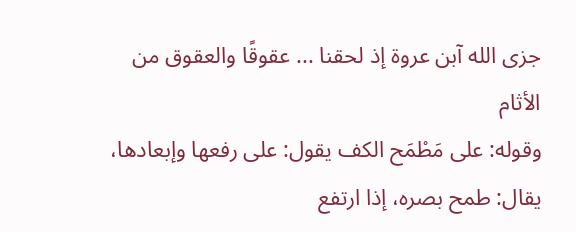جزى الله آبن عروة إذ لحقنا ... عقوقًا والعقوق من الأثام
وقوله: على مَطْمَح الكف يقول: على رفعها وإبعادها، يقال: طمح بصره، إذا ارتفع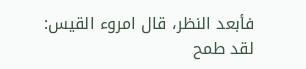فأبعد النظر، قال امروء القيس:
لقد طمح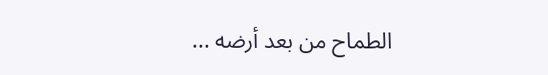الطماح من بعد أرضه ...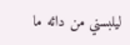ليلبسني من دائه ما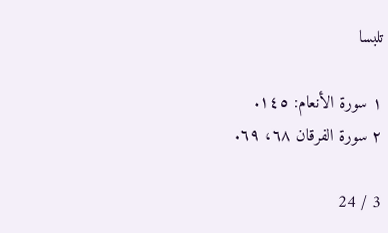تلبسا

١ سورة الأنعام: ١٤٥.
٢ سورة الفرقان ٦٨، ٦٩.

3 / 24